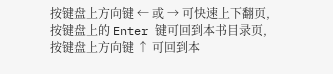按键盘上方向键 ← 或 → 可快速上下翻页,按键盘上的 Enter 键可回到本书目录页,按键盘上方向键 ↑ 可回到本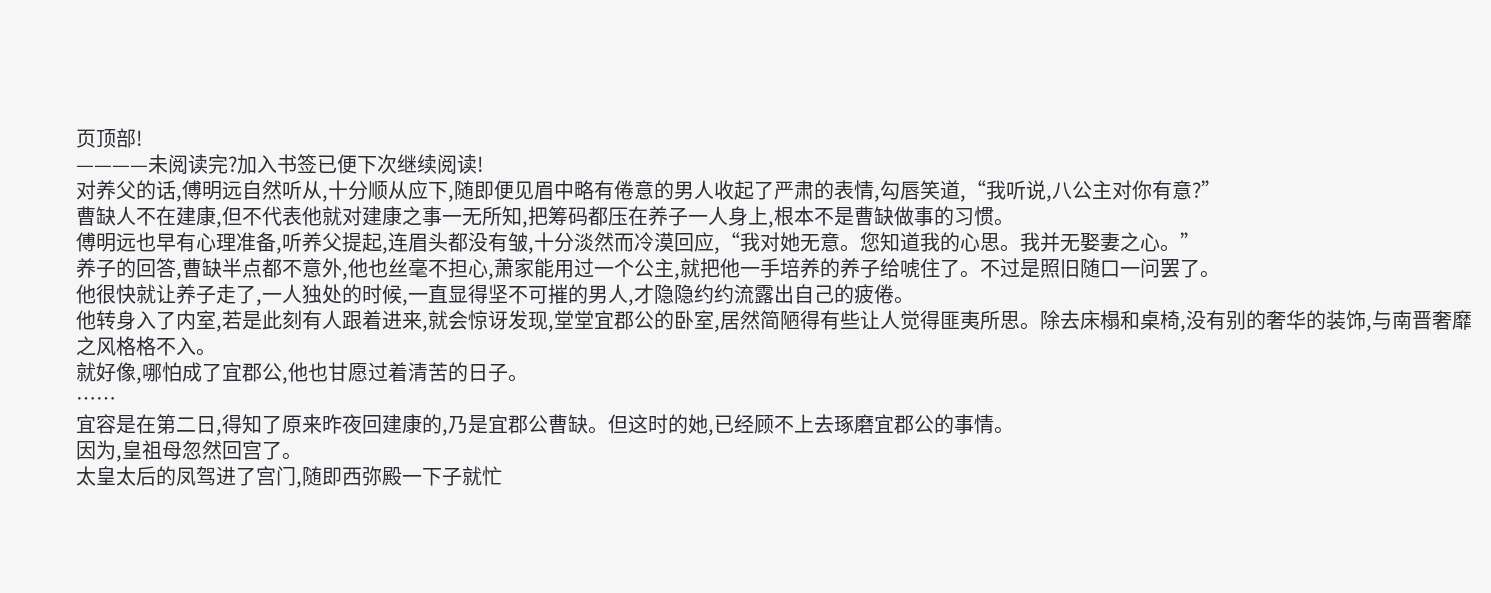页顶部!
————未阅读完?加入书签已便下次继续阅读!
对养父的话,傅明远自然听从,十分顺从应下,随即便见眉中略有倦意的男人收起了严肃的表情,勾唇笑道,“我听说,八公主对你有意?”
曹缺人不在建康,但不代表他就对建康之事一无所知,把筹码都压在养子一人身上,根本不是曹缺做事的习惯。
傅明远也早有心理准备,听养父提起,连眉头都没有皱,十分淡然而冷漠回应,“我对她无意。您知道我的心思。我并无娶妻之心。”
养子的回答,曹缺半点都不意外,他也丝毫不担心,萧家能用过一个公主,就把他一手培养的养子给唬住了。不过是照旧随口一问罢了。
他很快就让养子走了,一人独处的时候,一直显得坚不可摧的男人,才隐隐约约流露出自己的疲倦。
他转身入了内室,若是此刻有人跟着进来,就会惊讶发现,堂堂宜郡公的卧室,居然简陋得有些让人觉得匪夷所思。除去床榻和桌椅,没有别的奢华的装饰,与南晋奢靡之风格格不入。
就好像,哪怕成了宜郡公,他也甘愿过着清苦的日子。
……
宜容是在第二日,得知了原来昨夜回建康的,乃是宜郡公曹缺。但这时的她,已经顾不上去琢磨宜郡公的事情。
因为,皇祖母忽然回宫了。
太皇太后的凤驾进了宫门,随即西弥殿一下子就忙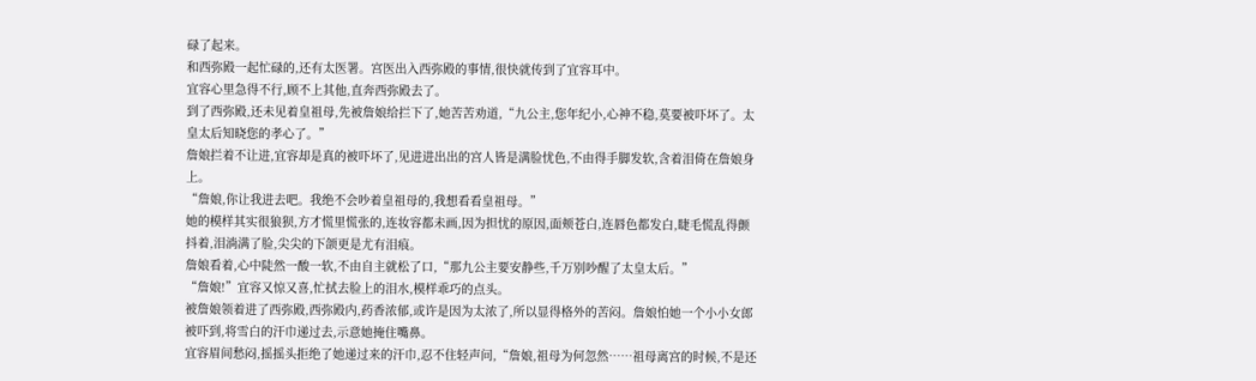碌了起来。
和西弥殿一起忙碌的,还有太医署。宫医出入西弥殿的事情,很快就传到了宜容耳中。
宜容心里急得不行,顾不上其他,直奔西弥殿去了。
到了西弥殿,还未见着皇祖母,先被詹娘给拦下了,她苦苦劝道,“九公主,您年纪小,心神不稳,莫要被吓坏了。太皇太后知晓您的孝心了。”
詹娘拦着不让进,宜容却是真的被吓坏了,见进进出出的宫人皆是满脸忧色,不由得手脚发软,含着泪倚在詹娘身上。
“詹娘,你让我进去吧。我绝不会吵着皇祖母的,我想看看皇祖母。”
她的模样其实很狼狈,方才慌里慌张的,连妆容都未画,因为担忧的原因,面颊苍白,连唇色都发白,睫毛慌乱得颤抖着,泪淌满了脸,尖尖的下颌更是尤有泪痕。
詹娘看着,心中陡然一酸一软,不由自主就松了口,“那九公主要安静些,千万别吵醒了太皇太后。”
“詹娘!”宜容又惊又喜,忙拭去脸上的泪水,模样乖巧的点头。
被詹娘领着进了西弥殿,西弥殿内,药香浓郁,或许是因为太浓了,所以显得格外的苦闷。詹娘怕她一个小小女郎被吓到,将雪白的汗巾递过去,示意她掩住嘴鼻。
宜容眉间愁闷,摇摇头拒绝了她递过来的汗巾,忍不住轻声问,“詹娘,祖母为何忽然……祖母离宫的时候,不是还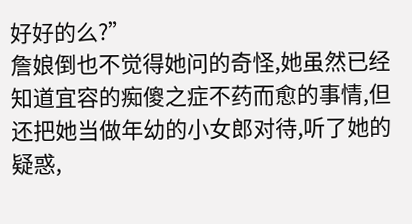好好的么?”
詹娘倒也不觉得她问的奇怪,她虽然已经知道宜容的痴傻之症不药而愈的事情,但还把她当做年幼的小女郎对待,听了她的疑惑,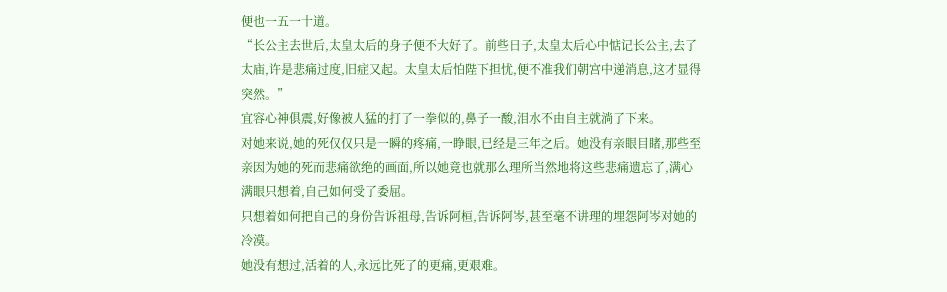便也一五一十道。
“长公主去世后,太皇太后的身子便不大好了。前些日子,太皇太后心中惦记长公主,去了太庙,许是悲痛过度,旧症又起。太皇太后怕陛下担忧,便不准我们朝宫中递消息,这才显得突然。”
宜容心神俱震,好像被人猛的打了一拳似的,鼻子一酸,泪水不由自主就淌了下来。
对她来说,她的死仅仅只是一瞬的疼痛,一睁眼,已经是三年之后。她没有亲眼目睹,那些至亲因为她的死而悲痛欲绝的画面,所以她竟也就那么理所当然地将这些悲痛遗忘了,满心满眼只想着,自己如何受了委屈。
只想着如何把自己的身份告诉祖母,告诉阿桓,告诉阿岑,甚至毫不讲理的埋怨阿岑对她的冷漠。
她没有想过,活着的人,永远比死了的更痛,更艰难。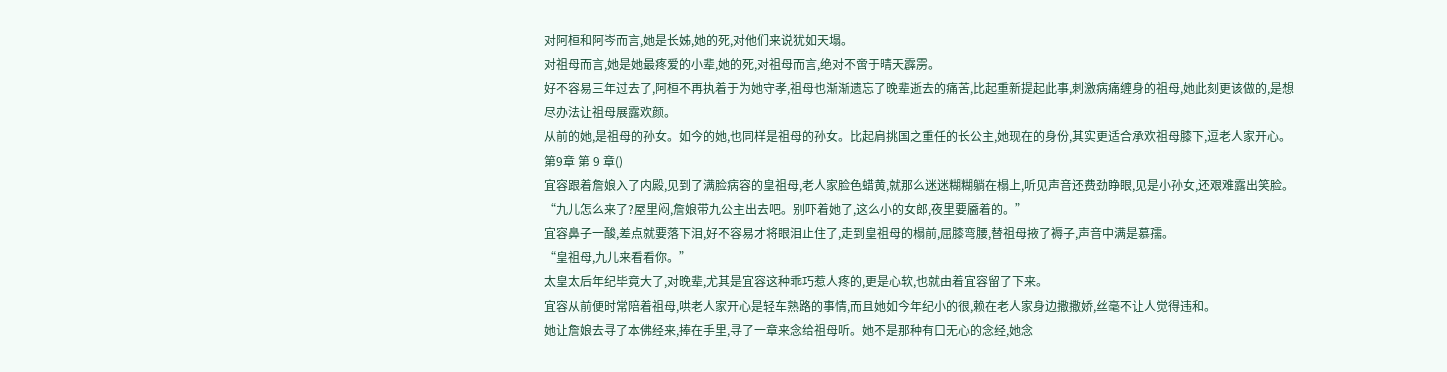对阿桓和阿岑而言,她是长姊,她的死,对他们来说犹如天塌。
对祖母而言,她是她最疼爱的小辈,她的死,对祖母而言,绝对不啻于晴天霹雳。
好不容易三年过去了,阿桓不再执着于为她守孝,祖母也渐渐遗忘了晚辈逝去的痛苦,比起重新提起此事,刺激病痛缠身的祖母,她此刻更该做的,是想尽办法让祖母展露欢颜。
从前的她,是祖母的孙女。如今的她,也同样是祖母的孙女。比起肩挑国之重任的长公主,她现在的身份,其实更适合承欢祖母膝下,逗老人家开心。
第9章 第 9 章()
宜容跟着詹娘入了内殿,见到了满脸病容的皇祖母,老人家脸色蜡黄,就那么迷迷糊糊躺在榻上,听见声音还费劲睁眼,见是小孙女,还艰难露出笑脸。
“九儿怎么来了?屋里闷,詹娘带九公主出去吧。别吓着她了,这么小的女郎,夜里要靥着的。”
宜容鼻子一酸,差点就要落下泪,好不容易才将眼泪止住了,走到皇祖母的榻前,屈膝弯腰,替祖母掖了褥子,声音中满是慕孺。
“皇祖母,九儿来看看你。”
太皇太后年纪毕竟大了,对晚辈,尤其是宜容这种乖巧惹人疼的,更是心软,也就由着宜容留了下来。
宜容从前便时常陪着祖母,哄老人家开心是轻车熟路的事情,而且她如今年纪小的很,赖在老人家身边撒撒娇,丝毫不让人觉得违和。
她让詹娘去寻了本佛经来,捧在手里,寻了一章来念给祖母听。她不是那种有口无心的念经,她念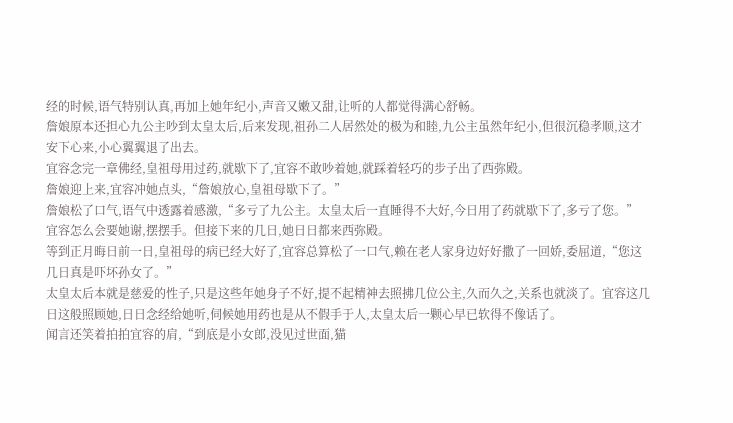经的时候,语气特别认真,再加上她年纪小,声音又嫩又甜,让听的人都觉得满心舒畅。
詹娘原本还担心九公主吵到太皇太后,后来发现,祖孙二人居然处的极为和睦,九公主虽然年纪小,但很沉稳孝顺,这才安下心来,小心翼翼退了出去。
宜容念完一章佛经,皇祖母用过药,就歇下了,宜容不敢吵着她,就踩着轻巧的步子出了西弥殿。
詹娘迎上来,宜容冲她点头,“詹娘放心,皇祖母歇下了。”
詹娘松了口气,语气中透露着感激,“多亏了九公主。太皇太后一直睡得不大好,今日用了药就歇下了,多亏了您。”
宜容怎么会要她谢,摆摆手。但接下来的几日,她日日都来西弥殿。
等到正月晦日前一日,皇祖母的病已经大好了,宜容总算松了一口气,赖在老人家身边好好撒了一回娇,委屈道,“您这几日真是吓坏孙女了。”
太皇太后本就是慈爱的性子,只是这些年她身子不好,提不起精神去照拂几位公主,久而久之,关系也就淡了。宜容这几日这般照顾她,日日念经给她听,伺候她用药也是从不假手于人,太皇太后一颗心早已软得不像话了。
闻言还笑着拍拍宜容的肩,“到底是小女郎,没见过世面,猫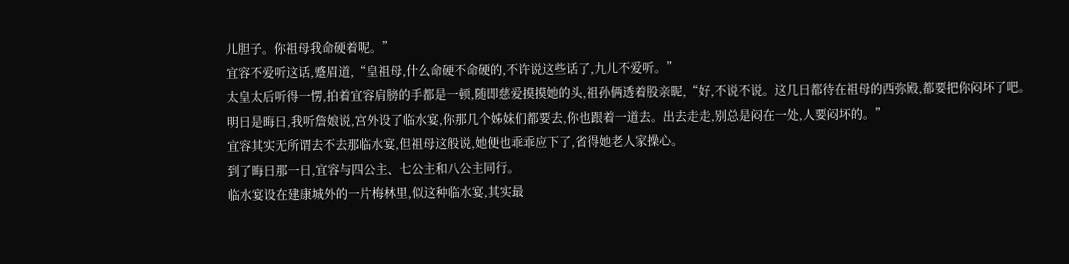儿胆子。你祖母我命硬着呢。”
宜容不爱听这话,蹙眉道,“皇祖母,什么命硬不命硬的,不许说这些话了,九儿不爱听。”
太皇太后听得一愣,拍着宜容肩膀的手都是一顿,随即慈爱摸摸她的头,祖孙俩透着股亲昵,“好,不说不说。这几日都待在祖母的西弥殿,都要把你闷坏了吧。明日是晦日,我听詹娘说,宫外设了临水宴,你那几个姊妹们都要去,你也跟着一道去。出去走走,别总是闷在一处,人要闷坏的。”
宜容其实无所谓去不去那临水宴,但祖母这般说,她便也乖乖应下了,省得她老人家操心。
到了晦日那一日,宜容与四公主、七公主和八公主同行。
临水宴设在建康城外的一片梅林里,似这种临水宴,其实最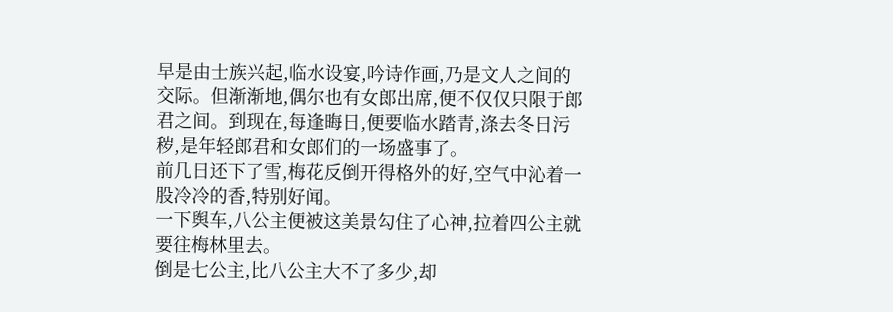早是由士族兴起,临水设宴,吟诗作画,乃是文人之间的交际。但渐渐地,偶尔也有女郎出席,便不仅仅只限于郎君之间。到现在,每逢晦日,便要临水踏青,涤去冬日污秽,是年轻郎君和女郎们的一场盛事了。
前几日还下了雪,梅花反倒开得格外的好,空气中沁着一股冷冷的香,特别好闻。
一下舆车,八公主便被这美景勾住了心神,拉着四公主就要往梅林里去。
倒是七公主,比八公主大不了多少,却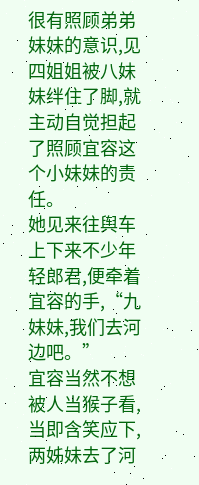很有照顾弟弟妹妹的意识,见四姐姐被八妹妹绊住了脚,就主动自觉担起了照顾宜容这个小妹妹的责任。
她见来往舆车上下来不少年轻郎君,便牵着宜容的手,“九妹妹,我们去河边吧。”
宜容当然不想被人当猴子看,当即含笑应下,两姊妹去了河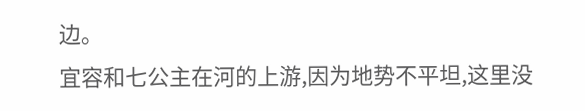边。
宜容和七公主在河的上游,因为地势不平坦,这里没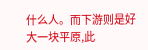什么人。而下游则是好大一块平原,此